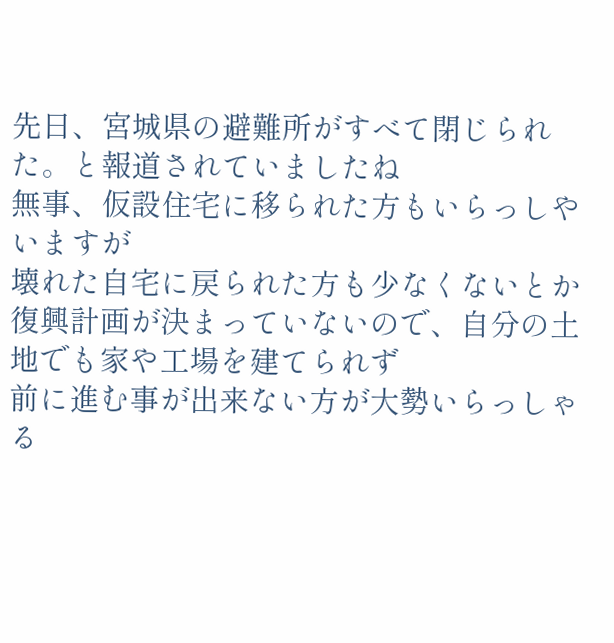先日、宮城県の避難所がすべて閉じられた。と報道されていましたね
無事、仮設住宅に移られた方もいらっしやいますが
壊れた自宅に戻られた方も少なくないとか
復興計画が決まっていないので、自分の土地でも家や工場を建てられず
前に進む事が出来ない方が大勢いらっしゃる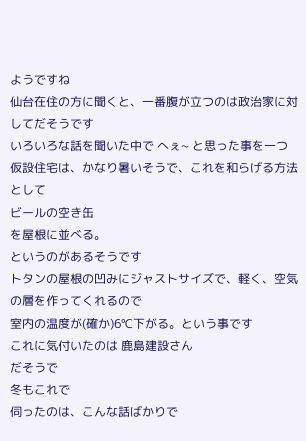ようですね
仙台在住の方に聞くと、一番腹が立つのは政治家に対してだそうです
いろいろな話を聞いた中で へぇ~ と思った事を一つ
仮設住宅は、かなり暑いそうで、これを和らげる方法として
ビールの空き缶
を屋根に並べる。
というのがあるそうです
トタンの屋根の凹みにジャストサイズで、軽く、空気の層を作ってくれるので
室内の温度が(確か)6℃下がる。という事です
これに気付いたのは 鹿島建設さん
だそうで
冬もこれで
伺ったのは、こんな話ばかりで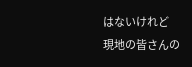はないけれど
現地の皆さんの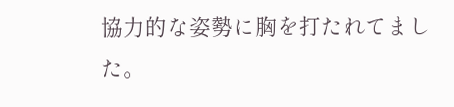協力的な姿勢に胸を打たれてました。